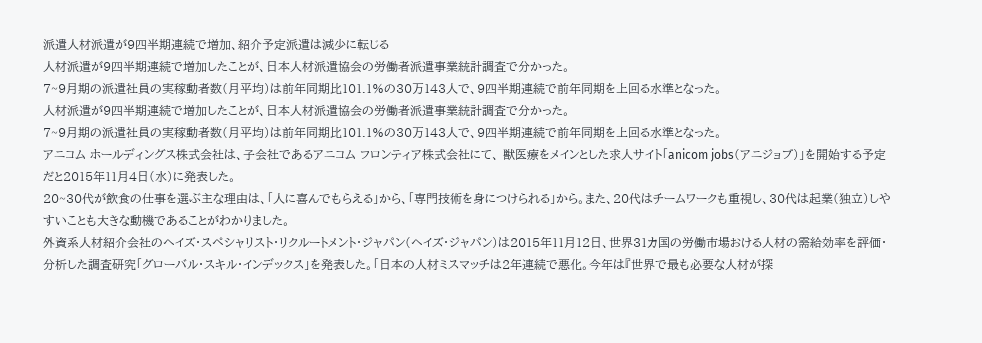派遣人材派遣が9四半期連続で増加、紹介予定派遣は減少に転じる
人材派遣が9四半期連続で増加したことが、日本人材派遣協会の労働者派遣事業統計調査で分かった。
7~9月期の派遣社員の実稼動者数(月平均)は前年同期比101.1%の30万143人で、9四半期連続で前年同期を上回る水準となった。
人材派遣が9四半期連続で増加したことが、日本人材派遣協会の労働者派遣事業統計調査で分かった。
7~9月期の派遣社員の実稼動者数(月平均)は前年同期比101.1%の30万143人で、9四半期連続で前年同期を上回る水準となった。
アニコム ホールディングス株式会社は、子会社であるアニコム フロンティア株式会社にて、 獣医療をメインとした求人サイト「anicom jobs(アニジョブ)」を開始する予定だと2015年11月4日(水)に発表した。
20~30代が飲食の仕事を選ぶ主な理由は、「人に喜んでもらえる」から、「専門技術を身につけられる」から。また、20代はチームワークも重視し、30代は起業(独立)しやすいことも大きな動機であることがわかりました。
外資系人材紹介会社のヘイズ・スペシャリスト・リクルートメント・ジャパン(ヘイズ・ジャパン)は2015年11月12日、世界31カ国の労働市場おける人材の需給効率を評価・分析した調査研究「グローバル・スキル・インデックス」を発表した。「日本の人材ミスマッチは2年連続で悪化。今年は『世界で最も必要な人材が探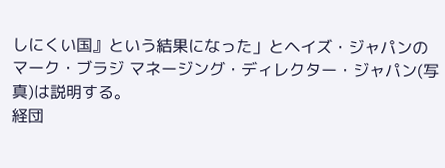しにくい国』という結果になった」とヘイズ・ジャパンのマーク・ブラジ マネージング・ディレクター・ジャパン(写真)は説明する。
経団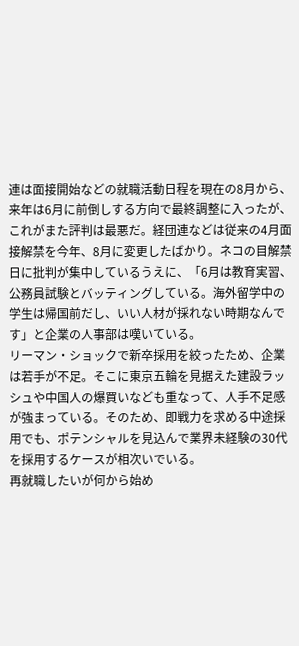連は面接開始などの就職活動日程を現在の8月から、来年は6月に前倒しする方向で最終調整に入ったが、これがまた評判は最悪だ。経団連などは従来の4月面接解禁を今年、8月に変更したばかり。ネコの目解禁日に批判が集中しているうえに、「6月は教育実習、公務員試験とバッティングしている。海外留学中の学生は帰国前だし、いい人材が採れない時期なんです」と企業の人事部は嘆いている。
リーマン・ショックで新卒採用を絞ったため、企業は若手が不足。そこに東京五輪を見据えた建設ラッシュや中国人の爆買いなども重なって、人手不足感が強まっている。そのため、即戦力を求める中途採用でも、ポテンシャルを見込んで業界未経験の30代を採用するケースが相次いでいる。
再就職したいが何から始め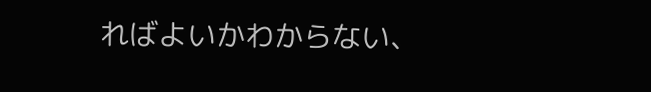ればよいかわからない、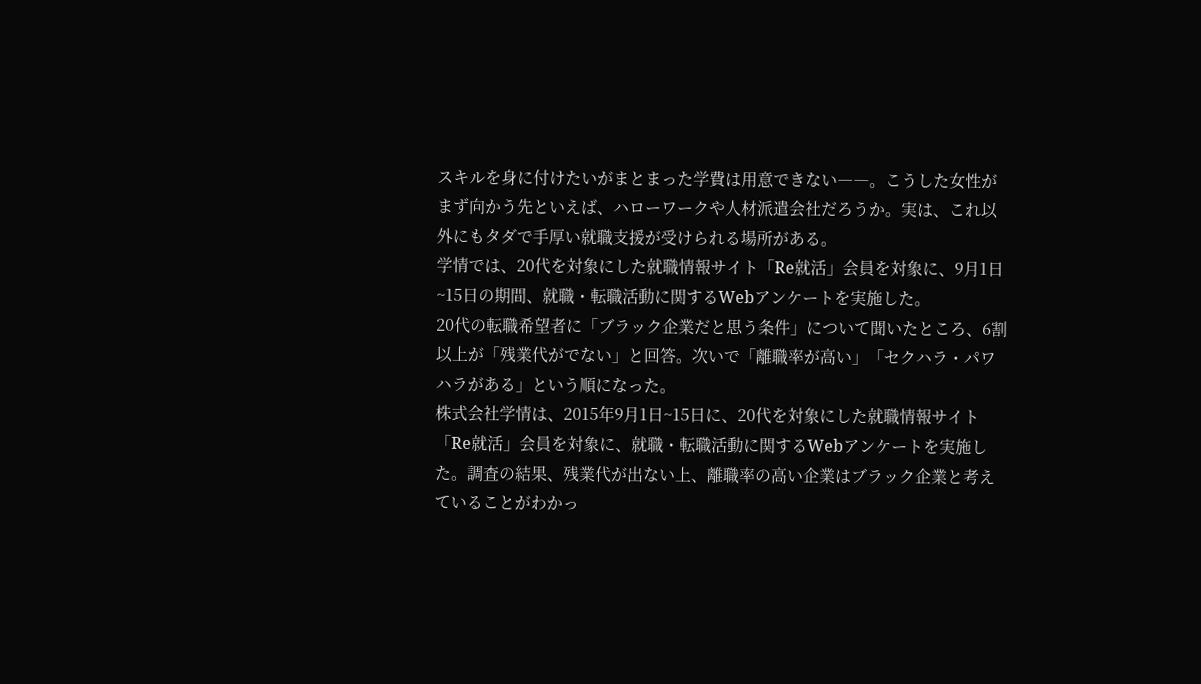スキルを身に付けたいがまとまった学費は用意できない――。こうした女性がまず向かう先といえば、ハローワークや人材派遣会社だろうか。実は、これ以外にもタダで手厚い就職支援が受けられる場所がある。
学情では、20代を対象にした就職情報サイト「Re就活」会員を対象に、9月1日~15日の期間、就職・転職活動に関するWebアンケートを実施した。
20代の転職希望者に「ブラック企業だと思う条件」について聞いたところ、6割以上が「残業代がでない」と回答。次いで「離職率が高い」「セクハラ・パワハラがある」という順になった。
株式会社学情は、2015年9月1日~15日に、20代を対象にした就職情報サイト「Re就活」会員を対象に、就職・転職活動に関するWebアンケートを実施した。調査の結果、残業代が出ない上、離職率の高い企業はブラック企業と考えていることがわかっ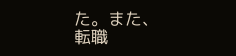た。また、転職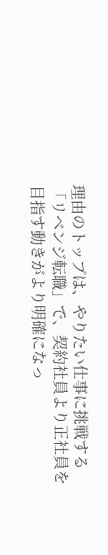理由のトップは、やりたい仕事に挑戦する「リベンジ転職」で、契約社員より正社員を目指す動きがより明確になっ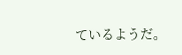ているようだ。